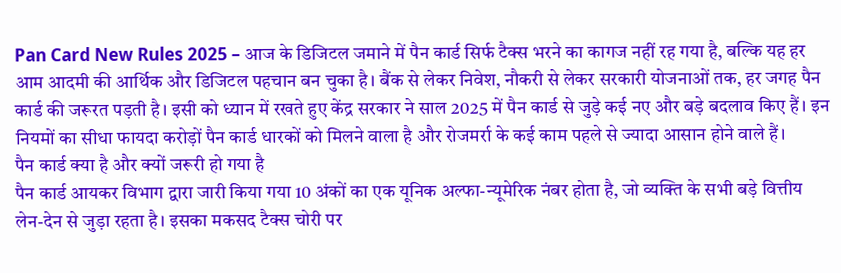Pan Card New Rules 2025 – आज के डिजिटल जमाने में पैन कार्ड सिर्फ टैक्स भरने का कागज नहीं रह गया है, बल्कि यह हर आम आदमी की आर्थिक और डिजिटल पहचान बन चुका है। बैंक से लेकर निवेश, नौकरी से लेकर सरकारी योजनाओं तक, हर जगह पैन कार्ड की जरूरत पड़ती है। इसी को ध्यान में रखते हुए केंद्र सरकार ने साल 2025 में पैन कार्ड से जुड़े कई नए और बड़े बदलाव किए हैं। इन नियमों का सीधा फायदा करोड़ों पैन कार्ड धारकों को मिलने वाला है और रोजमर्रा के कई काम पहले से ज्यादा आसान होने वाले हैं।
पैन कार्ड क्या है और क्यों जरूरी हो गया है
पैन कार्ड आयकर विभाग द्वारा जारी किया गया 10 अंकों का एक यूनिक अल्फा-न्यूमेरिक नंबर होता है, जो व्यक्ति के सभी बड़े वित्तीय लेन-देन से जुड़ा रहता है। इसका मकसद टैक्स चोरी पर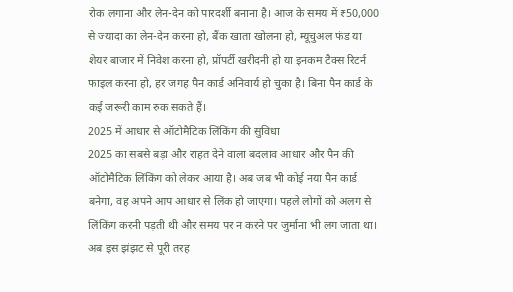रोक लगाना और लेन-देन को पारदर्शी बनाना है। आज के समय में ₹50,000 से ज्यादा का लेन-देन करना हो, बैंक खाता खोलना हो, म्यूचुअल फंड या शेयर बाजार में निवेश करना हो, प्रॉपर्टी खरीदनी हो या इनकम टैक्स रिटर्न फाइल करना हो, हर जगह पैन कार्ड अनिवार्य हो चुका है। बिना पैन कार्ड के कई जरूरी काम रुक सकते हैं।
2025 में आधार से ऑटोमैटिक लिंकिंग की सुविधा
2025 का सबसे बड़ा और राहत देने वाला बदलाव आधार और पैन की ऑटोमैटिक लिंकिंग को लेकर आया है। अब जब भी कोई नया पैन कार्ड बनेगा, वह अपने आप आधार से लिंक हो जाएगा। पहले लोगों को अलग से लिंकिंग करनी पड़ती थी और समय पर न करने पर जुर्माना भी लग जाता था। अब इस झंझट से पूरी तरह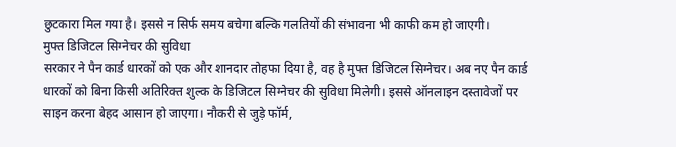छुटकारा मिल गया है। इससे न सिर्फ समय बचेगा बल्कि गलतियों की संभावना भी काफी कम हो जाएगी।
मुफ्त डिजिटल सिग्नेचर की सुविधा
सरकार ने पैन कार्ड धारकों को एक और शानदार तोहफा दिया है, वह है मुफ्त डिजिटल सिग्नेचर। अब नए पैन कार्ड धारकों को बिना किसी अतिरिक्त शुल्क के डिजिटल सिग्नेचर की सुविधा मिलेगी। इससे ऑनलाइन दस्तावेजों पर साइन करना बेहद आसान हो जाएगा। नौकरी से जुड़े फॉर्म,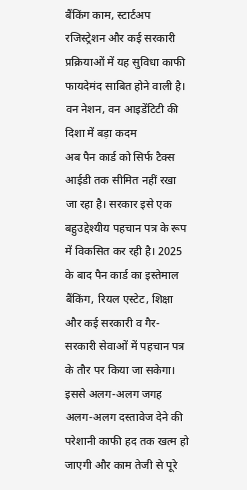बैंकिंग काम, स्टार्टअप रजिस्ट्रेशन और कई सरकारी प्रक्रियाओं में यह सुविधा काफी फायदेमंद साबित होने वाली है।
वन नेशन, वन आइडेंटिटी की दिशा में बड़ा कदम
अब पैन कार्ड को सिर्फ टैक्स आईडी तक सीमित नहीं रखा जा रहा है। सरकार इसे एक बहुउद्देश्यीय पहचान पत्र के रूप में विकसित कर रही है। 2025 के बाद पैन कार्ड का इस्तेमाल बैंकिंग, रियल एस्टेट, शिक्षा और कई सरकारी व गैर-सरकारी सेवाओं में पहचान पत्र के तौर पर किया जा सकेगा। इससे अलग-अलग जगह अलग-अलग दस्तावेज देने की परेशानी काफी हद तक खत्म हो जाएगी और काम तेजी से पूरे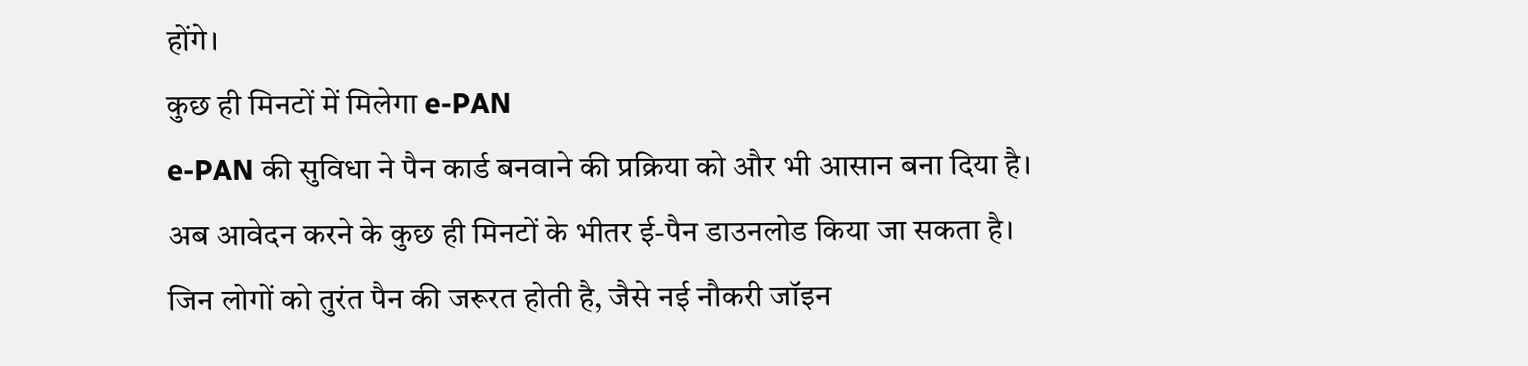होंगे।
कुछ ही मिनटों में मिलेगा e-PAN
e-PAN की सुविधा ने पैन कार्ड बनवाने की प्रक्रिया को और भी आसान बना दिया है। अब आवेदन करने के कुछ ही मिनटों के भीतर ई-पैन डाउनलोड किया जा सकता है। जिन लोगों को तुरंत पैन की जरूरत होती है, जैसे नई नौकरी जॉइन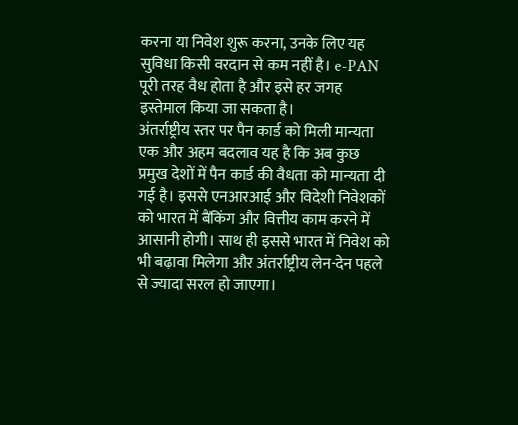करना या निवेश शुरू करना, उनके लिए यह सुविधा किसी वरदान से कम नहीं है। e-PAN पूरी तरह वैध होता है और इसे हर जगह इस्तेमाल किया जा सकता है।
अंतर्राष्ट्रीय स्तर पर पैन कार्ड को मिली मान्यता
एक और अहम बदलाव यह है कि अब कुछ प्रमुख देशों में पैन कार्ड की वैधता को मान्यता दी गई है। इससे एनआरआई और विदेशी निवेशकों को भारत में बैंकिंग और वित्तीय काम करने में आसानी होगी। साथ ही इससे भारत में निवेश को भी बढ़ावा मिलेगा और अंतर्राष्ट्रीय लेन-देन पहले से ज्यादा सरल हो जाएगा।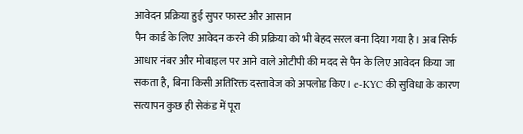आवेदन प्रक्रिया हुई सुपर फास्ट और आसान
पैन कार्ड के लिए आवेदन करने की प्रक्रिया को भी बेहद सरल बना दिया गया है। अब सिर्फ आधार नंबर और मोबाइल पर आने वाले ओटीपी की मदद से पैन के लिए आवेदन किया जा सकता है, बिना किसी अतिरिक्त दस्तावेज को अपलोड किए। e-KYC की सुविधा के कारण सत्यापन कुछ ही सेकंड में पूरा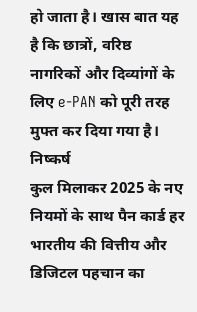हो जाता है। खास बात यह है कि छात्रों, वरिष्ठ नागरिकों और दिव्यांगों के लिए e-PAN को पूरी तरह मुफ्त कर दिया गया है।
निष्कर्ष
कुल मिलाकर 2025 के नए नियमों के साथ पैन कार्ड हर भारतीय की वित्तीय और डिजिटल पहचान का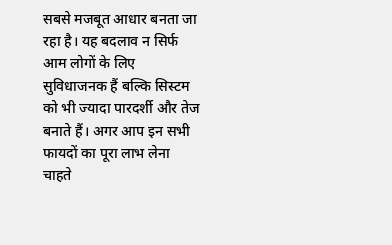सबसे मजबूत आधार बनता जा रहा है। यह बदलाव न सिर्फ आम लोगों के लिए सुविधाजनक हैं बल्कि सिस्टम को भी ज्यादा पारदर्शी और तेज बनाते हैं। अगर आप इन सभी फायदों का पूरा लाभ लेना चाहते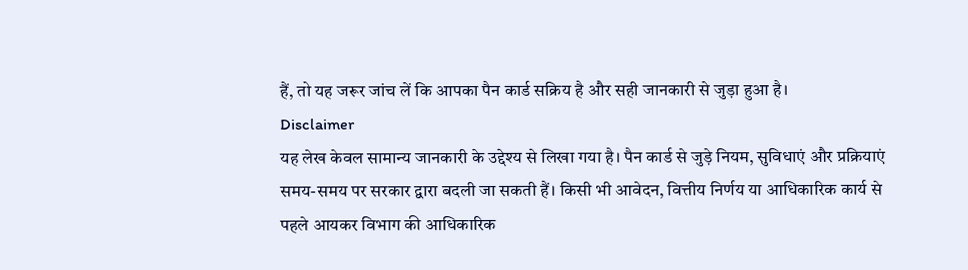हैं, तो यह जरूर जांच लें कि आपका पैन कार्ड सक्रिय है और सही जानकारी से जुड़ा हुआ है।
Disclaimer
यह लेख केवल सामान्य जानकारी के उद्देश्य से लिखा गया है। पैन कार्ड से जुड़े नियम, सुविधाएं और प्रक्रियाएं समय-समय पर सरकार द्वारा बदली जा सकती हैं। किसी भी आवेदन, वित्तीय निर्णय या आधिकारिक कार्य से पहले आयकर विभाग की आधिकारिक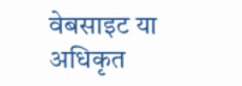वेबसाइट या अधिकृत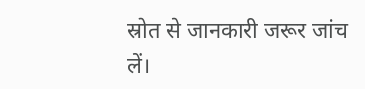स्रोत से जानकारी जरूर जांच लें।